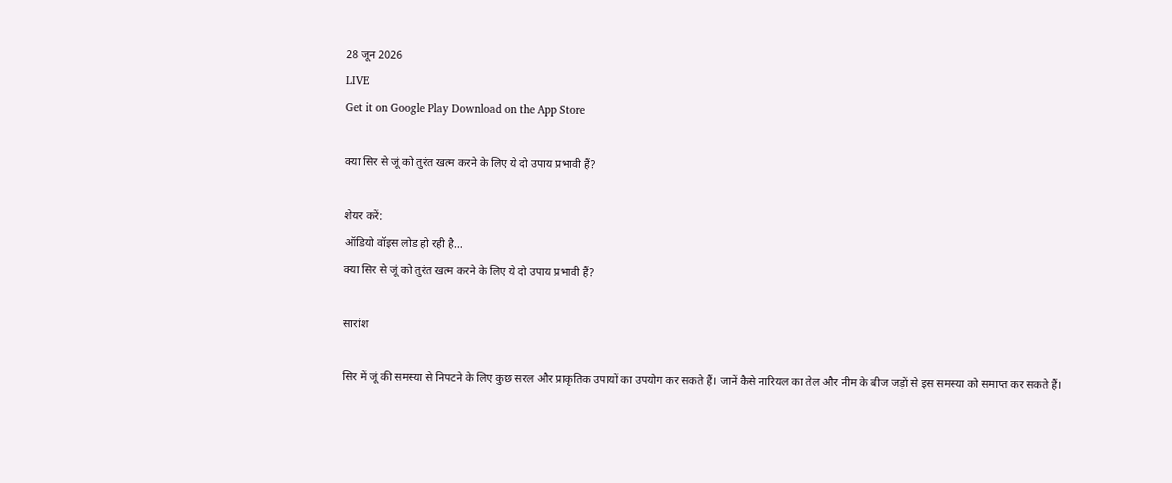28 जून 2026
LIVE
Get it on Google Play Download on the App Store

क्या सिर से जूं को तुरंत खत्म करने के लिए ये दो उपाय प्रभावी हैं?

शेयर करें:
ऑडियो वॉइस लोड हो रही है…
क्या सिर से जूं को तुरंत खत्म करने के लिए ये दो उपाय प्रभावी हैं?

सारांश

सिर में जूं की समस्या से निपटने के लिए कुछ सरल और प्राकृतिक उपायों का उपयोग कर सकते हैं। जानें कैसे नारियल का तेल और नीम के बीज जड़ों से इस समस्या को समाप्त कर सकते हैं।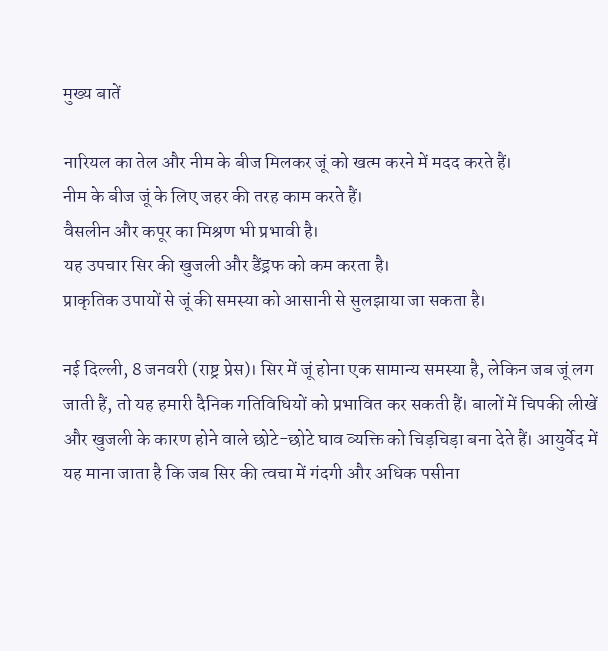मुख्य बातें

नारियल का तेल और नीम के बीज मिलकर जूं को खत्म करने में मदद करते हैं।
नीम के बीज जूं के लिए जहर की तरह काम करते हैं।
वैसलीन और कपूर का मिश्रण भी प्रभावी है।
यह उपचार सिर की खुजली और डैंड्रफ को कम करता है।
प्राकृतिक उपायों से जूं की समस्या को आसानी से सुलझाया जा सकता है।

नई दिल्ली, 8 जनवरी (राष्ट्र प्रेस)। सिर में जूं होना एक सामान्य समस्या है, लेकिन जब जूं लग जाती हैं, तो यह हमारी दैनिक गतिविधियों को प्रभावित कर सकती हैं। बालों में चिपकी लीखें और खुजली के कारण होने वाले छोटे-छोटे घाव व्यक्ति को चिड़चिड़ा बना देते हैं। आयुर्वेद में यह माना जाता है कि जब सिर की त्वचा में गंदगी और अधिक पसीना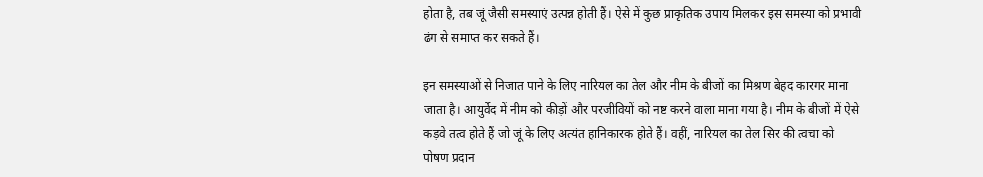होता है, तब जूं जैसी समस्याएं उत्पन्न होती हैं। ऐसे में कुछ प्राकृतिक उपाय मिलकर इस समस्या को प्रभावी ढंग से समाप्त कर सकते हैं।

इन समस्याओं से निजात पाने के लिए नारियल का तेल और नीम के बीजों का मिश्रण बेहद कारगर माना जाता है। आयुर्वेद में नीम को कीड़ों और परजीवियों को नष्ट करने वाला माना गया है। नीम के बीजों में ऐसे कड़वे तत्व होते हैं जो जूं के लिए अत्यंत हानिकारक होते हैं। वहीं, नारियल का तेल सिर की त्वचा को पोषण प्रदान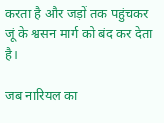करता है और जड़ों तक पहुंचकर जूं के श्वसन मार्ग को बंद कर देता है।

जब नारियल का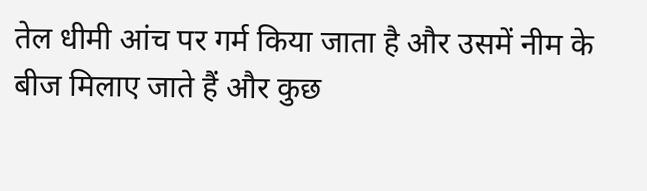तेल धीमी आंच पर गर्म किया जाता है और उसमें नीम के बीज मिलाए जाते हैं और कुछ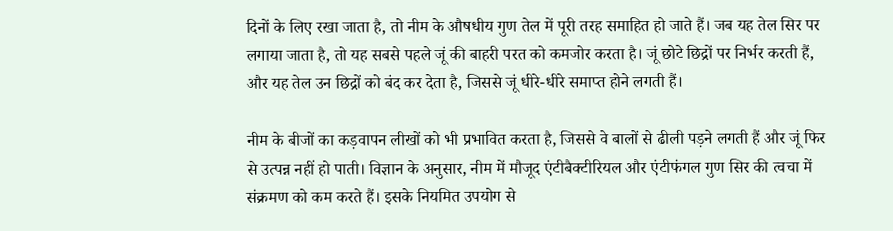दिनों के लिए रखा जाता है, तो नीम के औषधीय गुण तेल में पूरी तरह समाहित हो जाते हैं। जब यह तेल सिर पर लगाया जाता है, तो यह सबसे पहले जूं की बाहरी परत को कमजोर करता है। जूं छोटे छिद्रों पर निर्भर करती हैं, और यह तेल उन छिद्रों को बंद कर देता है, जिससे जूं धीरे-धीरे समाप्त होने लगती हैं।

नीम के बीजों का कड़वापन लीखों को भी प्रभावित करता है, जिससे वे बालों से ढीली पड़ने लगती हैं और जूं फिर से उत्पन्न नहीं हो पाती। विज्ञान के अनुसार, नीम में मौजूद एंटीबैक्टीरियल और एंटीफंगल गुण सिर की त्वचा में संक्रमण को कम करते हैं। इसके नियमित उपयोग से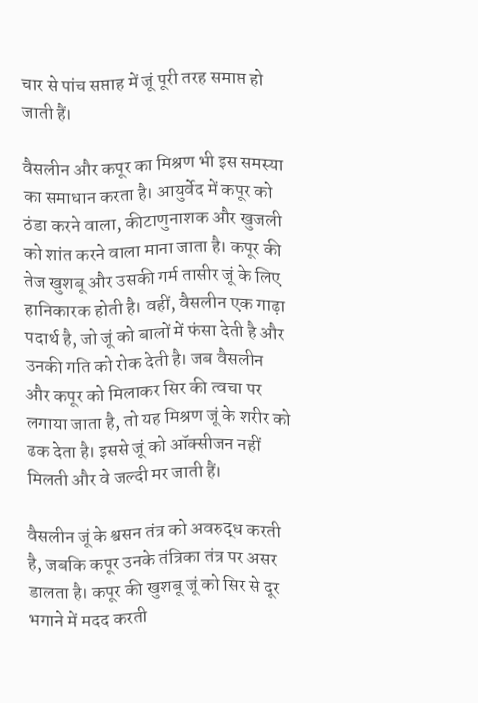चार से पांच सप्ताह में जूं पूरी तरह समाप्त हो जाती हैं।

वैसलीन और कपूर का मिश्रण भी इस समस्या का समाधान करता है। आयुर्वेद में कपूर को ठंडा करने वाला, कीटाणुनाशक और खुजली को शांत करने वाला माना जाता है। कपूर की तेज खुशबू और उसकी गर्म तासीर जूं के लिए हानिकारक होती है। वहीं, वैसलीन एक गाढ़ा पदार्थ है, जो जूं को बालों में फंसा देती है और उनकी गति को रोक देती है। जब वैसलीन और कपूर को मिलाकर सिर की त्वचा पर लगाया जाता है, तो यह मिश्रण जूं के शरीर को ढक देता है। इससे जूं को ऑक्सीजन नहीं मिलती और वे जल्दी मर जाती हैं।

वैसलीन जूं के श्वसन तंत्र को अवरुद्ध करती है, जबकि कपूर उनके तंत्रिका तंत्र पर असर डालता है। कपूर की खुशबू जूं को सिर से दूर भगाने में मदद करती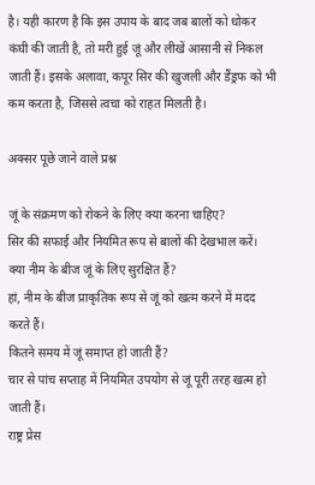है। यही कारण है कि इस उपाय के बाद जब बालों को धोकर कंघी की जाती है, तो मरी हुई जूं और लीखें आसानी से निकल जाती हैं। इसके अलावा, कपूर सिर की खुजली और डैंड्रफ को भी कम करता है, जिससे त्वचा को राहत मिलती है।

अक्सर पूछे जाने वाले प्रश्न

जूं के संक्रमण को रोकने के लिए क्या करना चाहिए?
सिर की सफाई और नियमित रूप से बालों की देखभाल करें।
क्या नीम के बीज जूं के लिए सुरक्षित हैं?
हां, नीम के बीज प्राकृतिक रूप से जूं को खत्म करने में मदद करते हैं।
कितने समय में जूं समाप्त हो जाती हैं?
चार से पांच सप्ताह में नियमित उपयोग से जूं पूरी तरह खत्म हो जाती हैं।
राष्ट्र प्रेस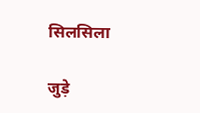सिलसिला

जुड़े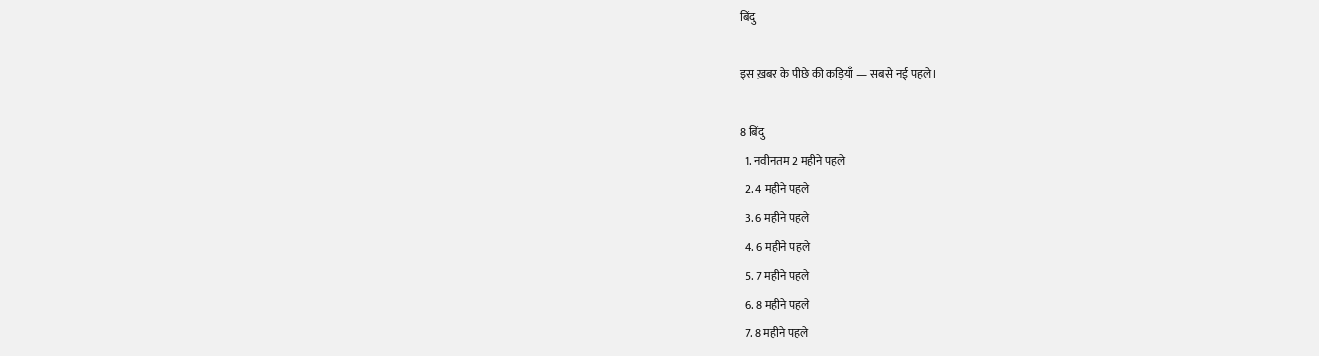बिंदु

इस ख़बर के पीछे की कड़ियाँ — सबसे नई पहले।

8 बिंदु
  1. नवीनतम 2 महीने पहले
  2. 4 महीने पहले
  3. 6 महीने पहले
  4. 6 महीने पहले
  5. 7 महीने पहले
  6. 8 महीने पहले
  7. 8 महीने पहले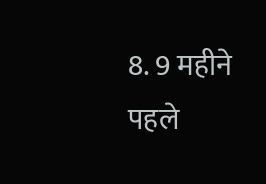8. 9 महीने पहले